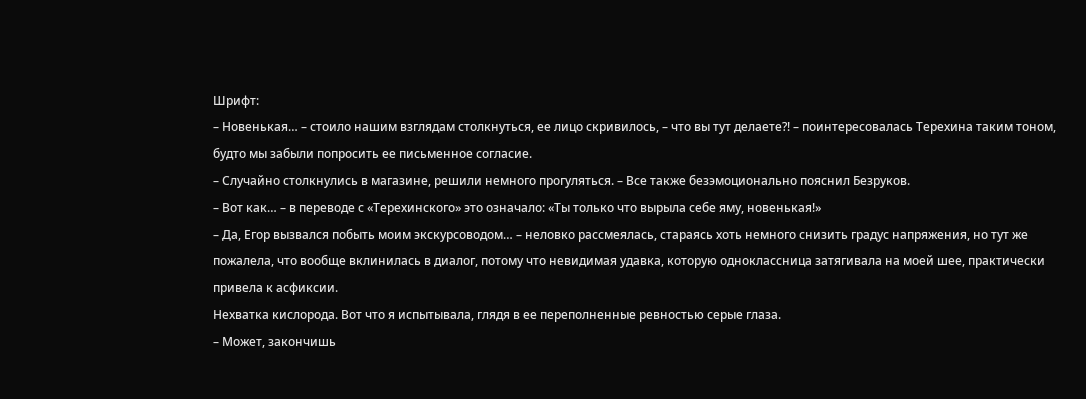Шрифт:
– Новенькая… – стоило нашим взглядам столкнуться, ее лицо скривилось, – что вы тут делаете?! – поинтересовалась Терехина таким тоном, будто мы забыли попросить ее письменное согласие.
– Случайно столкнулись в магазине, решили немного прогуляться. – Все также безэмоционально пояснил Безруков.
– Вот как… – в переводе с «Терехинского» это означало: «Ты только что вырыла себе яму, новенькая!»
– Да, Егор вызвался побыть моим экскурсоводом… – неловко рассмеялась, стараясь хоть немного снизить градус напряжения, но тут же пожалела, что вообще вклинилась в диалог, потому что невидимая удавка, которую одноклассница затягивала на моей шее, практически привела к асфиксии.
Нехватка кислорода. Вот что я испытывала, глядя в ее переполненные ревностью серые глаза.
– Может, закончишь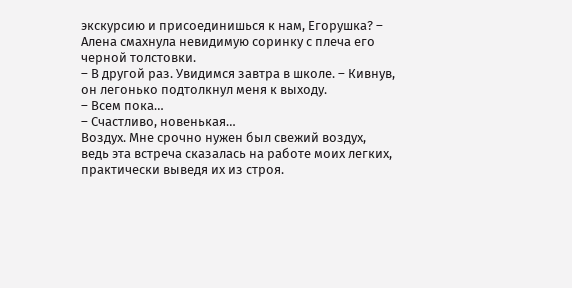экскурсию и присоединишься к нам, Егорушка? – Алена смахнула невидимую соринку с плеча его черной толстовки.
– В другой раз. Увидимся завтра в школе. – Кивнув, он легонько подтолкнул меня к выходу.
– Всем пока…
– Счастливо, новенькая…
Воздух. Мне срочно нужен был свежий воздух, ведь эта встреча сказалась на работе моих легких, практически выведя их из строя.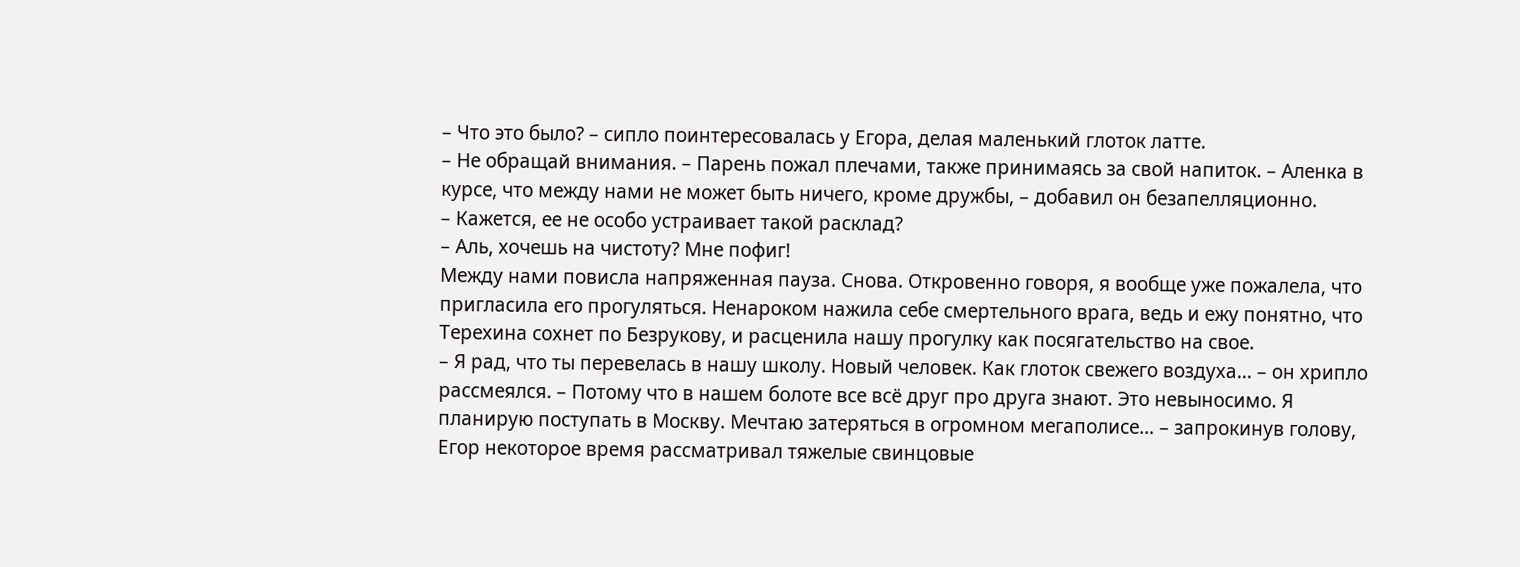– Что это было? – сипло поинтересовалась у Егора, делая маленький глоток латте.
– Не обращай внимания. – Парень пожал плечами, также принимаясь за свой напиток. – Аленка в курсе, что между нами не может быть ничего, кроме дружбы, – добавил он безапелляционно.
– Кажется, ее не особо устраивает такой расклад?
– Аль, хочешь на чистоту? Мне пофиг!
Между нами повисла напряженная пауза. Снова. Откровенно говоря, я вообще уже пожалела, что пригласила его прогуляться. Ненароком нажила себе смертельного врага, ведь и ежу понятно, что Терехина сохнет по Безрукову, и расценила нашу прогулку как посягательство на свое.
– Я рад, что ты перевелась в нашу школу. Новый человек. Как глоток свежего воздуха… – он хрипло рассмеялся. – Потому что в нашем болоте все всё друг про друга знают. Это невыносимо. Я планирую поступать в Москву. Мечтаю затеряться в огромном мегаполисе… – запрокинув голову, Егор некоторое время рассматривал тяжелые свинцовые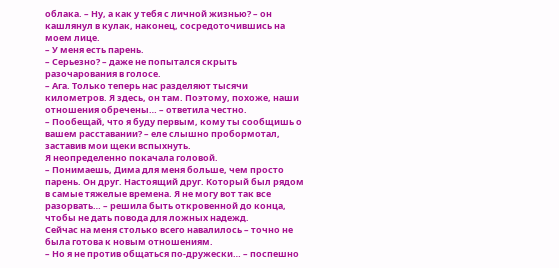облака. – Ну, а как у тебя с личной жизнью? – он кашлянул в кулак, наконец, сосредоточившись на моем лице.
– У меня есть парень.
– Серьезно? – даже не попытался скрыть разочарования в голосе.
– Ага. Только теперь нас разделяют тысячи километров. Я здесь, он там. Поэтому, похоже, наши отношения обречены… – ответила честно.
– Пообещай, что я буду первым, кому ты сообщишь о вашем расставании? – еле слышно пробормотал, заставив мои щеки вспыхнуть.
Я неопределенно покачала головой.
– Понимаешь, Дима для меня больше, чем просто парень. Он друг. Настоящий друг. Который был рядом в самые тяжелые времена. Я не могу вот так все разорвать… – решила быть откровенной до конца, чтобы не дать повода для ложных надежд.
Сейчас на меня столько всего навалилось – точно не была готова к новым отношениям.
– Но я не против общаться по-дружески… – поспешно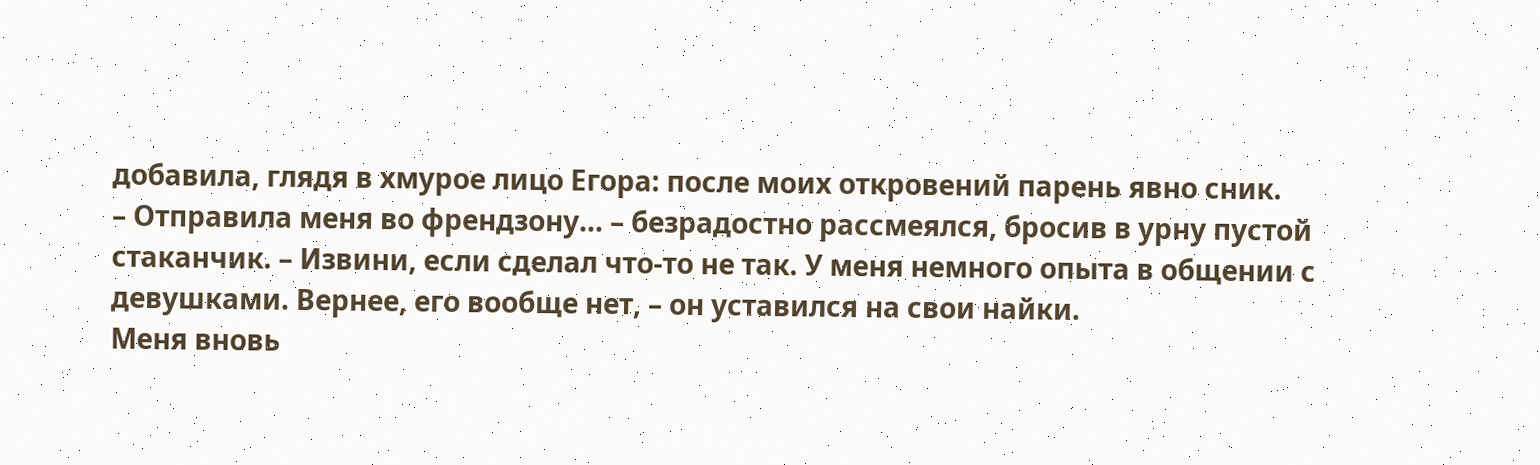добавила, глядя в хмурое лицо Егора: после моих откровений парень явно сник.
– Отправила меня во френдзону… – безрадостно рассмеялся, бросив в урну пустой стаканчик. – Извини, если сделал что-то не так. У меня немного опыта в общении с девушками. Вернее, его вообще нет, – он уставился на свои найки.
Меня вновь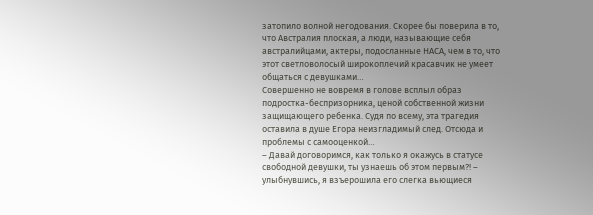затопило волной негодования. Скорее бы поверила в то, что Австралия плоская, а люди, называющие себя австралийцами, актеры, подосланные НАСА, чем в то, что этот светловолосый широкоплечий красавчик не умеет общаться с девушками…
Совершенно не вовремя в голове всплыл образ подростка-беспризорника, ценой собственной жизни защищающего ребенка. Судя по всему, эта трагедия оставила в душе Егора неизгладимый след. Отсюда и проблемы с самооценкой…
– Давай договоримся, как только я окажусь в статусе свободной девушки, ты узнаешь об этом первым?! – улыбнувшись, я взъерошила его слегка вьющиеся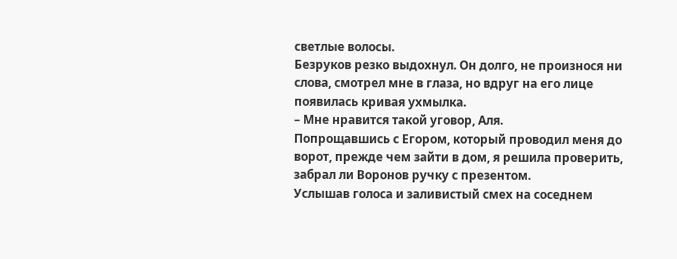светлые волосы.
Безруков резко выдохнул. Он долго, не произнося ни слова, смотрел мне в глаза, но вдруг на его лице появилась кривая ухмылка.
– Мне нравится такой уговор, Аля.
Попрощавшись с Егором, который проводил меня до ворот, прежде чем зайти в дом, я решила проверить, забрал ли Воронов ручку с презентом.
Услышав голоса и заливистый смех на соседнем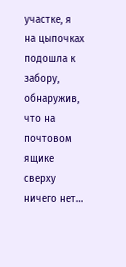участке, я на цыпочках подошла к забору, обнаружив, что на почтовом ящике сверху ничего нет…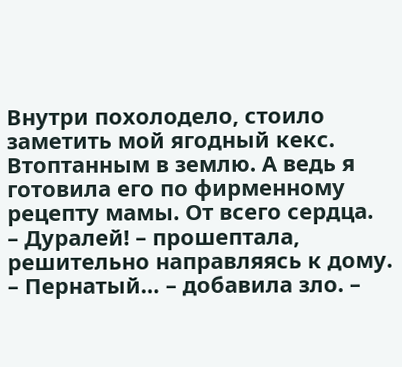Внутри похолодело, стоило заметить мой ягодный кекс. Втоптанным в землю. А ведь я готовила его по фирменному рецепту мамы. От всего сердца.
– Дуралей! – прошептала, решительно направляясь к дому. – Пернатый… – добавила зло. –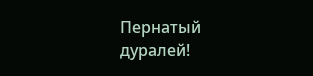Пернатый дуралей!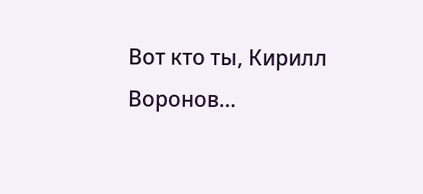Вот кто ты, Кирилл Воронов…